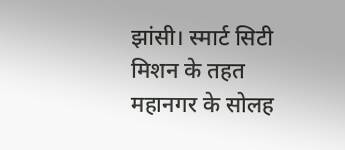झांसी। स्मार्ट सिटी मिशन के तहत महानगर के सोलह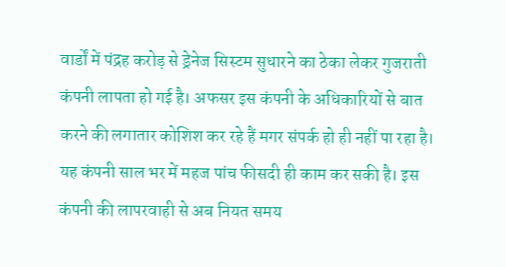वार्डों में पंद्रह करोड़ से ड्रेनेज सिस्टम सुधारने का ठेका लेकर गुजराती कंपनी लापता हो गई है। अफसर इस कंपनी के अधिकारियों से बात करने की लगातार कोशिश कर रहे हैं मगर संपर्क हो ही नहीं पा रहा है। यह कंपनी साल भर में महज पांच फीसदी ही काम कर सकी है। इस कंपनी की लापरवाही से अब नियत समय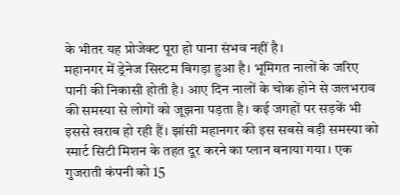के भीतर यह प्रोजेक्ट पूरा हो पाना संभव नहीं है।
महानगर में ड्रेनेज सिस्टम बिगड़ा हुआ है। भूमिगत नालों के जरिए पानी की निकासी होती है। आए दिन नालों के चोक होने से जलभराव की समस्या से लोगों को जूझना पड़ता है। कई जगहों पर सड़कें भी इससे खराब हो रही हैं। झांसी महानगर की इस सबसे बड़ी समस्या को स्मार्ट सिटी मिशन के तहत दूर करने का प्लान बनाया गया। एक गुजराती कंपनी को 15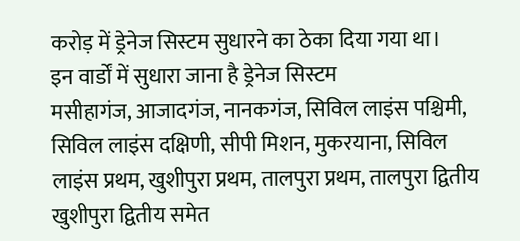करोड़ में ड्रेनेज सिस्टम सुधारने का ठेका दिया गया था।
इन वार्डों में सुधारा जाना है ड्रेनेज सिस्टम
मसीहागंज, आजादगंज, नानकगंज, सिविल लाइंस पश्चिमी, सिविल लाइंस दक्षिणी, सीपी मिशन, मुकरयाना, सिविल लाइंस प्रथम, खुशीपुरा प्रथम, तालपुरा प्रथम, तालपुरा द्वितीय खुशीपुरा द्वितीय समेत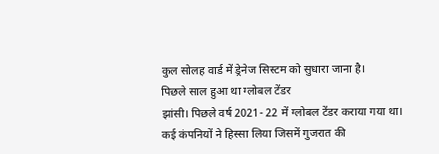कुल सोलह वार्ड में ड्रेनेज सिस्टम को सुधारा जाना है।
पिछले साल हुआ था ग्लोबल टेंडर
झांसी। पिछले वर्ष 2021- 22 में ग्लोबल टेंडर कराया गया था। कई कंपनियों ने हिस्सा लिया जिसमें गुजरात की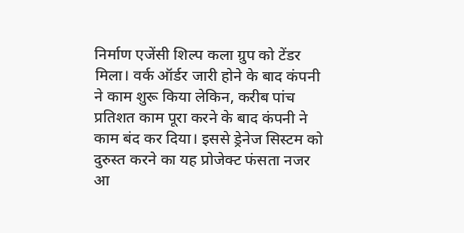निर्माण एजेंसी शिल्प कला ग्रुप को टेंडर मिला। वर्क ऑर्डर जारी होने के बाद कंपनी ने काम शुरू किया लेकिन, करीब पांच प्रतिशत काम पूरा करने के बाद कंपनी ने काम बंद कर दिया। इससे ड्रेनेज सिस्टम को दुरुस्त करने का यह प्रोजेक्ट फंसता नजर आ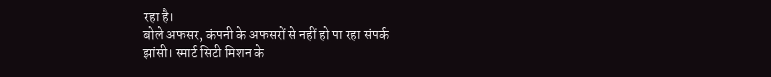रहा है।
बोले अफसर, कंपनी के अफसरों से नहीं हो पा रहा संपर्क
झांसी। स्मार्ट सिटी मिशन के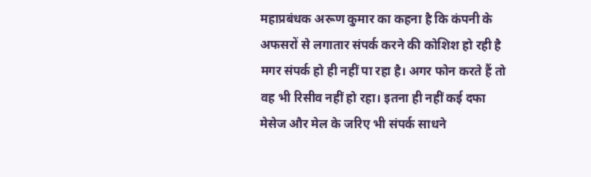महाप्रबंधक अरूण कुमार का कहना है कि कंपनी के अफसरों से लगातार संपर्क करने की कोशिश हो रही है मगर संपर्क हो ही नहीं पा रहा है। अगर फोन करते हैं तो वह भी रिसीव नहीं हो रहा। इतना ही नहीं कई दफा मेसेज और मेल के जरिए भी संपर्क साधने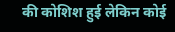की कोशिश हुई लेकिन कोई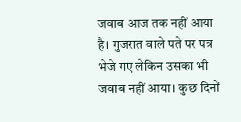जवाब आज तक नहीं आया है। गुजरात वाले पते पर पत्र भेजे गए लेकिन उसका भी जवाब नहीं आया। कुछ दिनों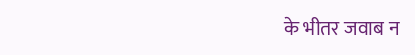के भीतर जवाब न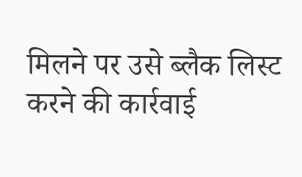मिलने पर उसे ब्लैक लिस्ट करने की कार्रवाई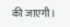की जाएगी।